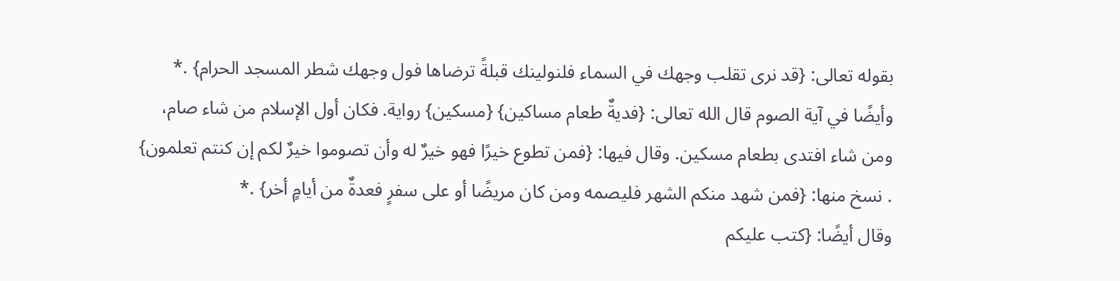بقوله تعالى: {قد نرى تقلب وجهك في السماء فلنولينك قبلةً ترضاها فول وجهك شطر المسجد الحرام} .*
وأيضًا في آية الصوم قال الله تعالى: {فديةٌ طعام مساكين} {مسكين} رواية. فكان أول الإسلام من شاء صام، ومن شاء افتدى بطعام مسكين. وقال فيها: {فمن تطوع خيرًا فهو خيرٌ له وأن تصوموا خيرٌ لكم إن كنتم تعلمون} . نسخ منها: {فمن شهد منكم الشهر فليصمه ومن كان مريضًا أو على سفرٍ فعدةٌ من أيامٍ أخر} .*
وقال أيضًا: {كتب عليكم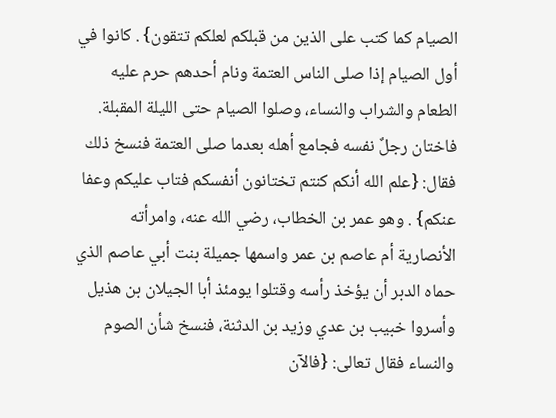الصيام كما كتب على الذين من قبلكم لعلكم تتقون} . كانوا في أول الصيام إذا صلى الناس العتمة ونام أحدهم حرم عليه الطعام والشراب والنساء، وصلوا الصيام حتى الليلة المقبلة. فاختان رجلٌ نفسه فجامع أهله بعدما صلى العتمة فنسخ ذلك فقال: {علم الله أنكم كنتم تختانون أنفسكم فتاب عليكم وعفا عنكم} . وهو عمر بن الخطاب، رضي الله عنه، وامرأته الأنصارية أم عاصم بن عمر واسمها جميلة بنت أبي عاصم الذي حماه الدبر أن يؤخذ رأسه وقتلوا يومئذ أبا الجيلان بن هذيل وأسروا خبيب بن عدي وزيد بن الدثنة، فنسخ شأن الصوم والنساء فقال تعالى: {فالآن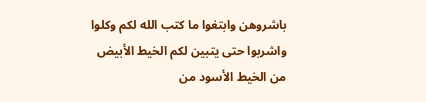باشروهن وابتغوا ما كتب الله لكم وكلوا واشربوا حتى يتبين لكم الخيط الأبيض من الخيط الأسود من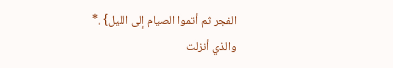الفجر ثم أتموا الصيام إلى الليل} .*
والذي أنزلت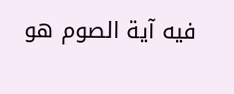فيه آية الصوم هو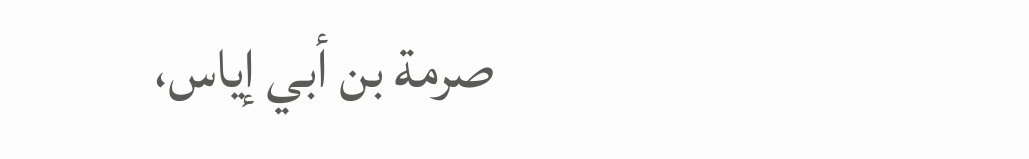صرمة بن أبي إياس،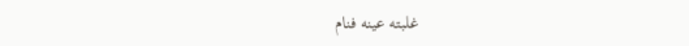غلبته عينه فنام